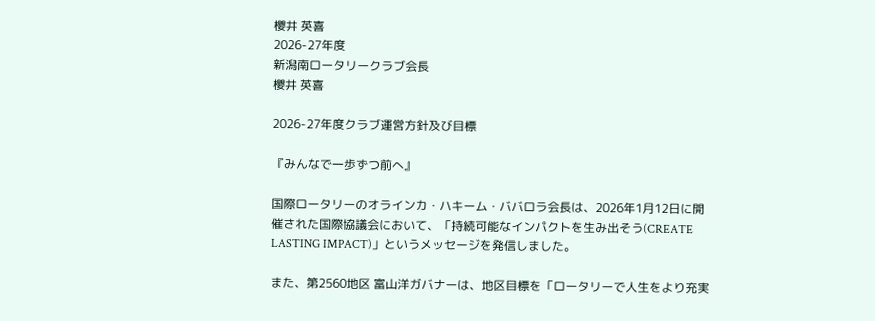櫻井 英喜
2026-27年度
新潟南ロータリークラブ会長
櫻井 英喜

2026-27年度クラブ運営方針及び目標

『みんなで一歩ずつ前へ』

国際ロータリーのオラインカ・ハキーム・ババロラ会長は、2026年1月12日に開催された国際協議会において、「持続可能なインパクトを生み出そう(CREATE LASTING IMPACT)」というメッセージを発信しました。

また、第2560地区 富山洋ガバナーは、地区目標を「ロータリーで人生をより充実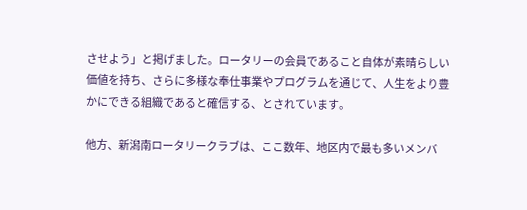させよう」と掲げました。ロータリーの会員であること自体が素晴らしい価値を持ち、さらに多様な奉仕事業やプログラムを通じて、人生をより豊かにできる組織であると確信する、とされています。

他方、新潟南ロータリークラブは、ここ数年、地区内で最も多いメンバ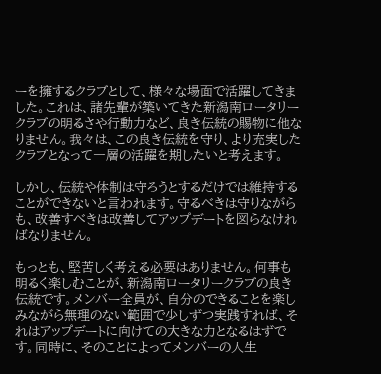ーを擁するクラブとして、様々な場面で活躍してきました。これは、諸先輩が築いてきた新潟南ロータリークラブの明るさや行動力など、良き伝統の賜物に他なりません。我々は、この良き伝統を守り、より充実したクラブとなって一層の活躍を期したいと考えます。

しかし、伝統や体制は守ろうとするだけでは維持することができないと言われます。守るべきは守りながらも、改善すべきは改善してアップデートを図らなければなりません。

もっとも、堅苦しく考える必要はありません。何事も明るく楽しむことが、新潟南ロータリークラブの良き伝統です。メンバー全員が、自分のできることを楽しみながら無理のない範囲で少しずつ実践すれば、それはアップデートに向けての大きな力となるはずです。同時に、そのことによってメンバーの人生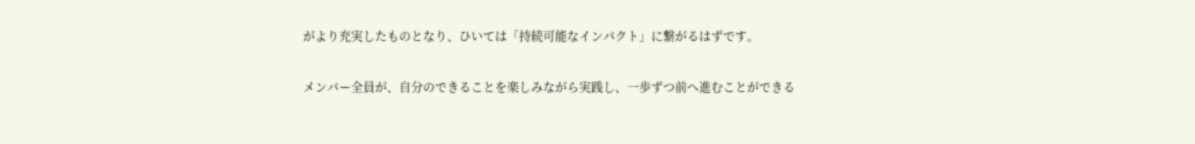がより充実したものとなり、ひいては「持続可能なインパクト」に繋がるはずです。

メンバー全員が、自分のできることを楽しみながら実践し、一歩ずつ前へ進むことができる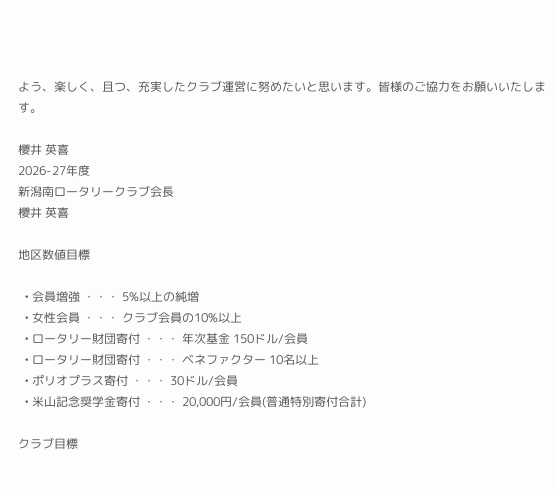よう、楽しく、且つ、充実したクラブ運営に努めたいと思います。皆様のご協力をお願いいたします。

櫻井 英喜
2026-27年度
新潟南ロータリークラブ会長
櫻井 英喜

地区数値目標

  • 会員増強 ・・・ 5%以上の純増
  • 女性会員 ・・・ クラブ会員の10%以上
  • ロータリー財団寄付 ・・・ 年次基金 150ドル/会員
  • ロータリー財団寄付 ・・・ ベネファクター 10名以上
  • ポリオプラス寄付 ・・・ 30ドル/会員
  • 米山記念奨学金寄付 ・・・ 20,000円/会員(普通特別寄付合計)

クラブ目標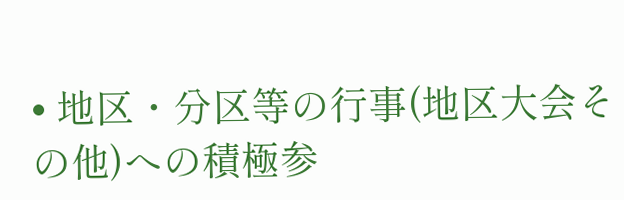• 地区・分区等の行事(地区大会その他)への積極参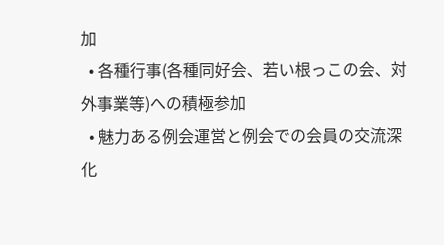加
  • 各種行事(各種同好会、若い根っこの会、対外事業等)への積極参加
  • 魅力ある例会運営と例会での会員の交流深化